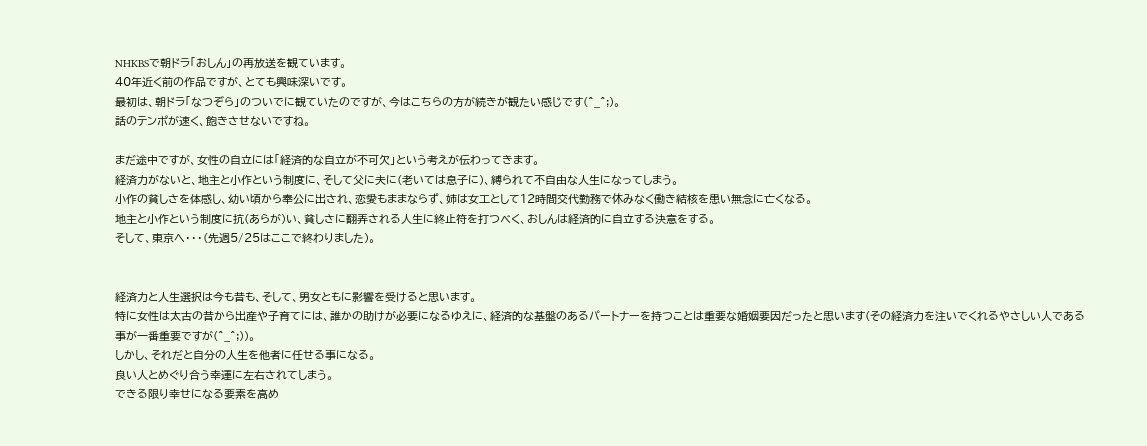NHKBSで朝ドラ「おしん」の再放送を観ています。
40年近く前の作品ですが、とても興味深いです。
最初は、朝ドラ「なつぞら」のついでに観ていたのですが、今はこちらの方が続きが観たい感じです(^_^;)。
話のテンポが速く、飽きさせないですね。

まだ途中ですが、女性の自立には「経済的な自立が不可欠」という考えが伝わってきます。
経済力がないと、地主と小作という制度に、そして父に夫に(老いては息子に)、縛られて不自由な人生になってしまう。
小作の貧しさを体感し、幼い頃から奉公に出され、恋愛もままならず、姉は女工として12時間交代勤務で休みなく働き結核を患い無念に亡くなる。
地主と小作という制度に抗(あらが)い、貧しさに翻弄される人生に終止符を打つべく、おしんは経済的に自立する決意をする。
そして、東京へ・・・(先週5/25はここで終わりました)。


経済力と人生選択は今も昔も、そして、男女ともに影響を受けると思います。
特に女性は太古の昔から出産や子育てには、誰かの助けが必要になるゆえに、経済的な基盤のあるパートナーを持つことは重要な婚姻要因だったと思います(その経済力を注いでくれるやさしい人である事が一番重要ですが(^_^;))。
しかし、それだと自分の人生を他者に任せる事になる。
良い人とめぐり合う幸運に左右されてしまう。
できる限り幸せになる要素を高め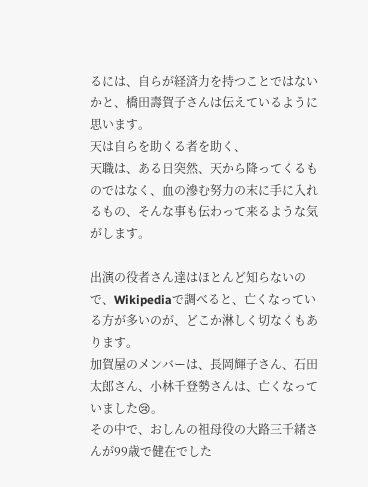るには、自らが経済力を持つことではないかと、橋田壽賀子さんは伝えているように思います。
天は自らを助くる者を助く、
天職は、ある日突然、天から降ってくるものではなく、血の滲む努力の末に手に入れるもの、そんな事も伝わって来るような気がします。

出演の役者さん達はほとんど知らないので、Wikipediaで調べると、亡くなっている方が多いのが、どこか淋しく切なくもあります。
加賀屋のメンバーは、長岡輝子さん、石田太郎さん、小林千登勢さんは、亡くなっていました😢。
その中で、おしんの祖母役の大路三千緒さんが99歳で健在でした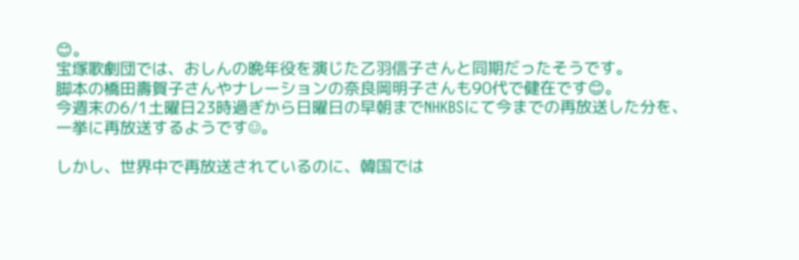😊。
宝塚歌劇団では、おしんの晩年役を演じた乙羽信子さんと同期だったそうです。
脚本の橋田壽賀子さんやナレーションの奈良岡明子さんも90代で健在です😊。
今週末の6/1土曜日23時過ぎから日曜日の早朝までNHKBSにて今までの再放送した分を、一挙に再放送するようです☺。

しかし、世界中で再放送されているのに、韓国では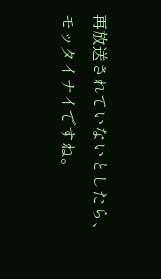再放送されていないとしたら、モッタイナイですね。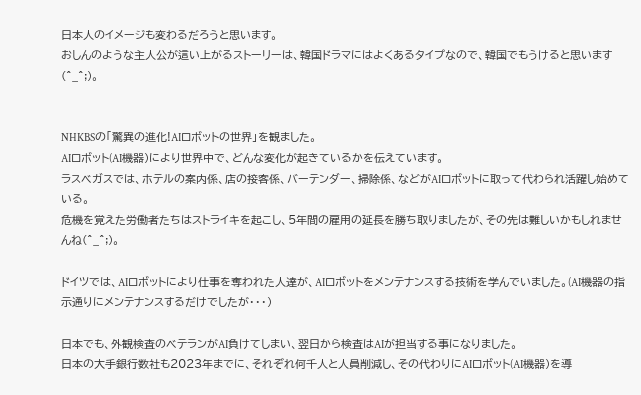日本人のイメージも変わるだろうと思います。
おしんのような主人公が這い上がるストーリーは、韓国ドラマにはよくあるタイプなので、韓国でもうけると思います(^_^;)。


NHKBSの「驚異の進化!AIロボットの世界」を観ました。
AIロボット(AI機器)により世界中で、どんな変化が起きているかを伝えています。
ラスベガスでは、ホテルの案内係、店の接客係、バーテンダー、掃除係、などがAIロボットに取って代わられ活躍し始めている。
危機を覚えた労働者たちはストライキを起こし、5年間の雇用の延長を勝ち取りましたが、その先は難しいかもしれませんね(^_^;)。

ドイツでは、AIロボットにより仕事を奪われた人達が、AIロボットをメンテナンスする技術を学んでいました。(AI機器の指示通りにメンテナンスするだけでしたが・・・)

日本でも、外観検査のベテランがAI負けてしまい、翌日から検査はAIが担当する事になりました。
日本の大手銀行数社も2023年までに、それぞれ何千人と人員削減し、その代わりにAIロボット(AI機器)を導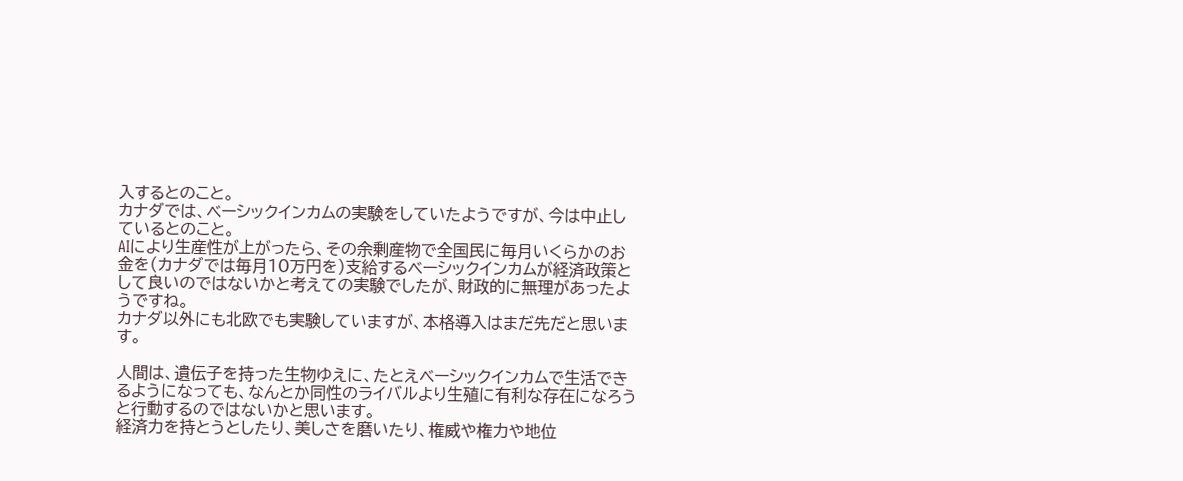入するとのこと。
カナダでは、ベーシックインカムの実験をしていたようですが、今は中止しているとのこと。
AIにより生産性が上がったら、その余剰産物で全国民に毎月いくらかのお金を(カナダでは毎月10万円を)支給するベーシックインカムが経済政策として良いのではないかと考えての実験でしたが、財政的に無理があったようですね。
カナダ以外にも北欧でも実験していますが、本格導入はまだ先だと思います。

人間は、遺伝子を持った生物ゆえに、たとえベーシックインカムで生活できるようになっても、なんとか同性のライバルより生殖に有利な存在になろうと行動するのではないかと思います。
経済力を持とうとしたり、美しさを磨いたり、権威や権力や地位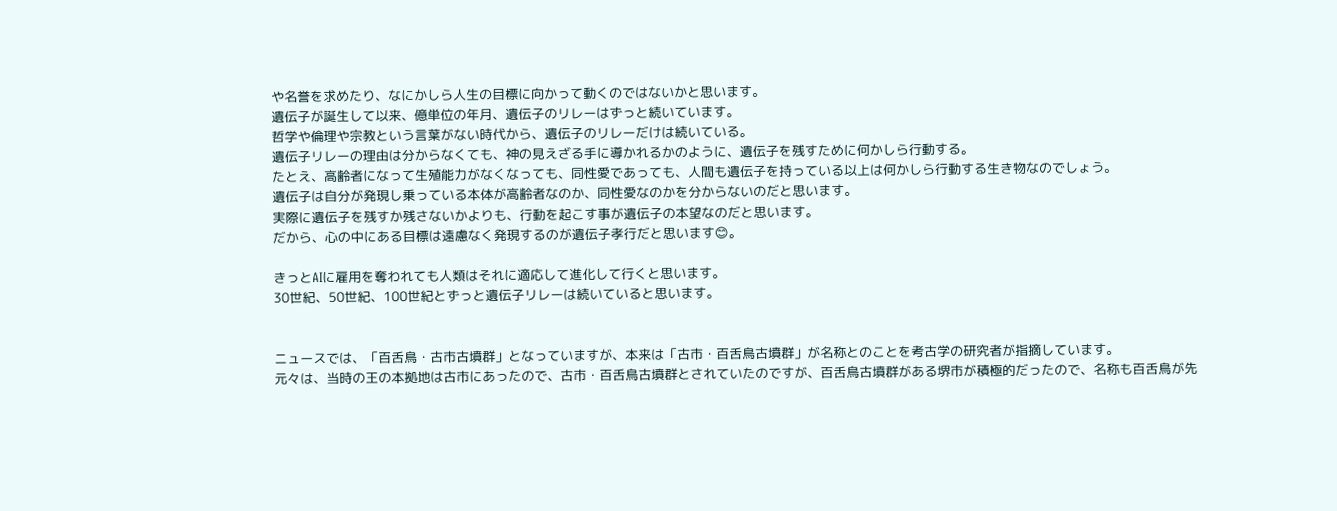や名誉を求めたり、なにかしら人生の目標に向かって動くのではないかと思います。
遺伝子が誕生して以来、億単位の年月、遺伝子のリレーはずっと続いています。
哲学や倫理や宗教という言葉がない時代から、遺伝子のリレーだけは続いている。
遺伝子リレーの理由は分からなくても、神の見えざる手に導かれるかのように、遺伝子を残すために何かしら行動する。
たとえ、高齢者になって生殖能力がなくなっても、同性愛であっても、人間も遺伝子を持っている以上は何かしら行動する生き物なのでしょう。
遺伝子は自分が発現し乗っている本体が高齢者なのか、同性愛なのかを分からないのだと思います。
実際に遺伝子を残すか残さないかよりも、行動を起こす事が遺伝子の本望なのだと思います。
だから、心の中にある目標は遠慮なく発現するのが遺伝子孝行だと思います😊。

きっとAIに雇用を奪われても人類はそれに適応して進化して行くと思います。
30世紀、50世紀、100世紀とずっと遺伝子リレーは続いていると思います。


ニュースでは、「百舌鳥・古市古墳群」となっていますが、本来は「古市・百舌鳥古墳群」が名称とのことを考古学の研究者が指摘しています。
元々は、当時の王の本拠地は古市にあったので、古市・百舌鳥古墳群とされていたのですが、百舌鳥古墳群がある堺市が積極的だったので、名称も百舌鳥が先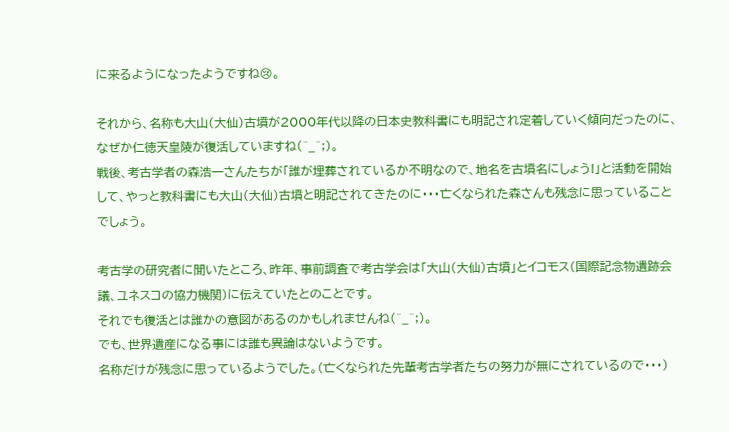に来るようになったようですね😢。

それから、名称も大山(大仙)古墳が2000年代以降の日本史教科書にも明記され定着していく傾向だったのに、なぜか仁徳天皇陵が復活していますね(^_^;)。
戦後、考古学者の森浩一さんたちが「誰が埋葬されているか不明なので、地名を古墳名にしょう!」と活動を開始して、やっと教科書にも大山(大仙)古墳と明記されてきたのに・・・亡くなられた森さんも残念に思っていることでしょう。

考古学の研究者に聞いたところ、昨年、事前調査で考古学会は「大山(大仙)古墳」とイコモス(国際記念物遺跡会議、ユネスコの協力機関)に伝えていたとのことです。
それでも復活とは誰かの意図があるのかもしれませんね(^_^;)。
でも、世界遺産になる事には誰も異論はないようです。
名称だけが残念に思っているようでした。(亡くなられた先輩考古学者たちの努力が無にされているので・・・)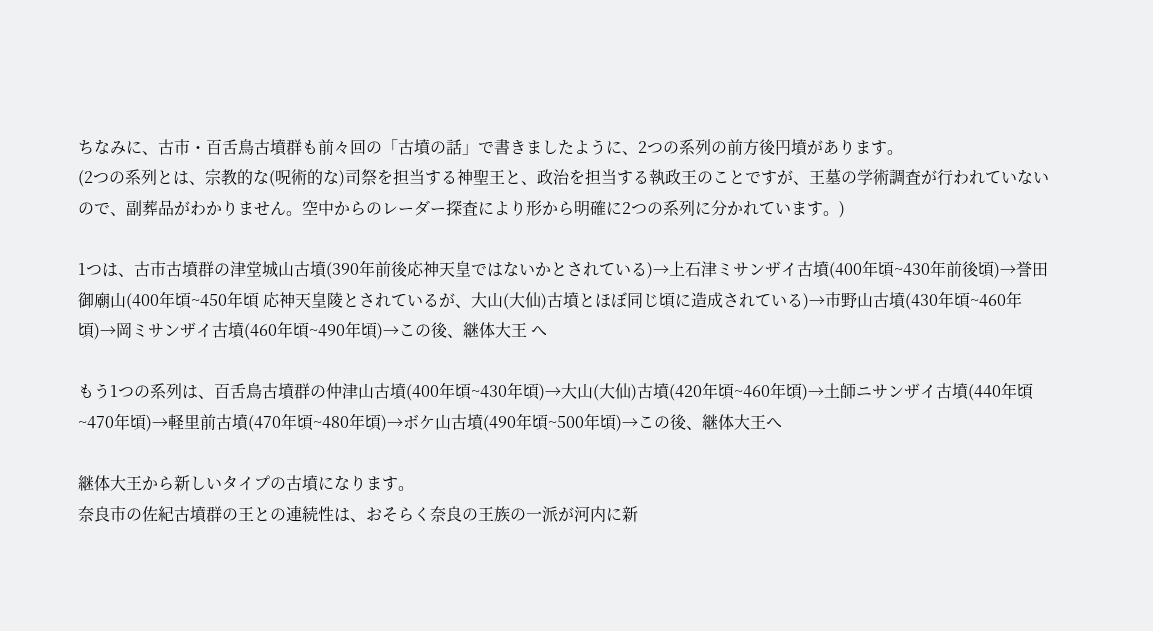ちなみに、古市・百舌鳥古墳群も前々回の「古墳の話」で書きましたように、2つの系列の前方後円墳があります。
(2つの系列とは、宗教的な(呪術的な)司祭を担当する神聖王と、政治を担当する執政王のことですが、王墓の学術調査が行われていないので、副葬品がわかりません。空中からのレーダー探査により形から明確に2つの系列に分かれています。)

1つは、古市古墳群の津堂城山古墳(390年前後応神天皇ではないかとされている)→上石津ミサンザイ古墳(400年頃~430年前後頃)→誉田御廟山(400年頃~450年頃 応神天皇陵とされているが、大山(大仙)古墳とほぼ同じ頃に造成されている)→市野山古墳(430年頃~460年頃)→岡ミサンザイ古墳(460年頃~490年頃)→この後、継体大王 へ

もう1つの系列は、百舌鳥古墳群の仲津山古墳(400年頃~430年頃)→大山(大仙)古墳(420年頃~460年頃)→土師ニサンザイ古墳(440年頃~470年頃)→軽里前古墳(470年頃~480年頃)→ボケ山古墳(490年頃~500年頃)→この後、継体大王へ

継体大王から新しいタイプの古墳になります。
奈良市の佐紀古墳群の王との連続性は、おそらく奈良の王族の一派が河内に新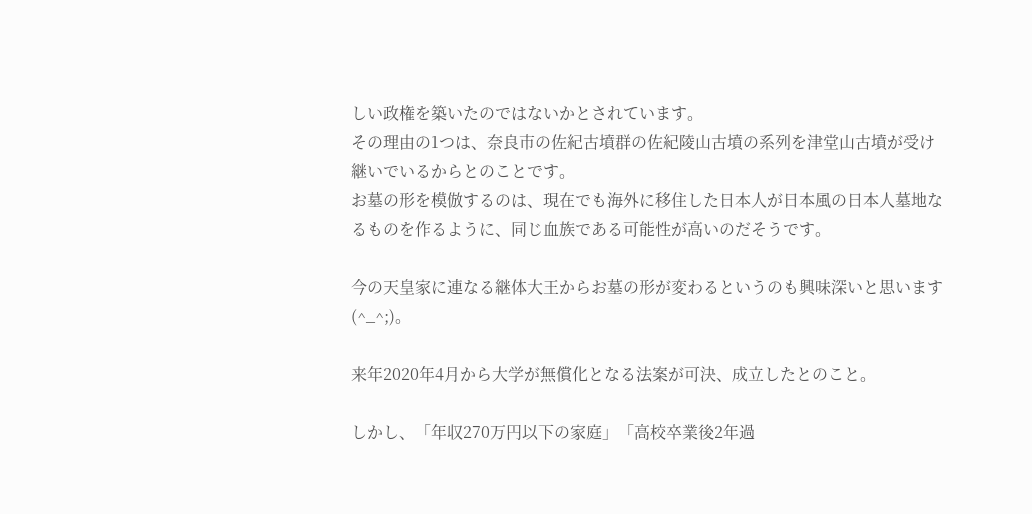しい政権を築いたのではないかとされています。
その理由の1つは、奈良市の佐紀古墳群の佐紀陵山古墳の系列を津堂山古墳が受け継いでいるからとのことです。
お墓の形を模倣するのは、現在でも海外に移住した日本人が日本風の日本人墓地なるものを作るように、同じ血族である可能性が高いのだそうです。

今の天皇家に連なる継体大王からお墓の形が変わるというのも興味深いと思います(^_^;)。

来年2020年4月から大学が無償化となる法案が可決、成立したとのこと。

しかし、「年収270万円以下の家庭」「高校卒業後2年過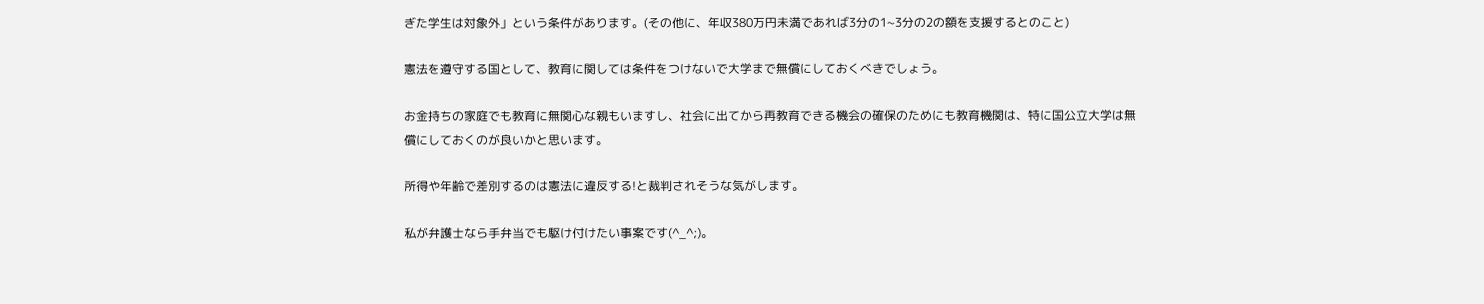ぎた学生は対象外」という条件があります。(その他に、年収380万円未満であれば3分の1~3分の2の額を支援するとのこと)

憲法を遵守する国として、教育に関しては条件をつけないで大学まで無償にしておくべきでしょう。

お金持ちの家庭でも教育に無関心な親もいますし、社会に出てから再教育できる機会の確保のためにも教育機関は、特に国公立大学は無償にしておくのが良いかと思います。

所得や年齢で差別するのは憲法に違反する!と裁判されそうな気がします。

私が弁護士なら手弁当でも駆け付けたい事案です(^_^;)。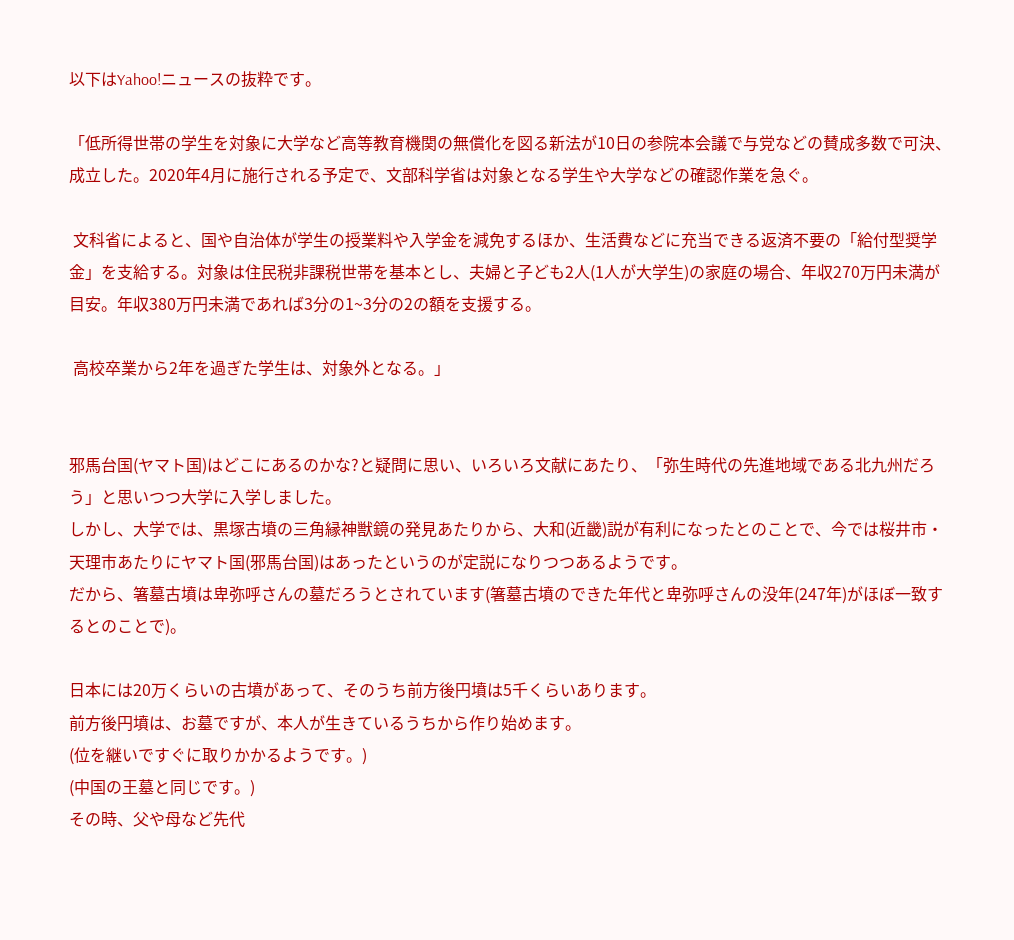以下はYahoo!ニュースの抜粋です。

「低所得世帯の学生を対象に大学など高等教育機関の無償化を図る新法が10日の参院本会議で与党などの賛成多数で可決、成立した。2020年4月に施行される予定で、文部科学省は対象となる学生や大学などの確認作業を急ぐ。

 文科省によると、国や自治体が学生の授業料や入学金を減免するほか、生活費などに充当できる返済不要の「給付型奨学金」を支給する。対象は住民税非課税世帯を基本とし、夫婦と子ども2人(1人が大学生)の家庭の場合、年収270万円未満が目安。年収380万円未満であれば3分の1~3分の2の額を支援する。

 高校卒業から2年を過ぎた学生は、対象外となる。」


邪馬台国(ヤマト国)はどこにあるのかな?と疑問に思い、いろいろ文献にあたり、「弥生時代の先進地域である北九州だろう」と思いつつ大学に入学しました。
しかし、大学では、黒塚古墳の三角縁神獣鏡の発見あたりから、大和(近畿)説が有利になったとのことで、今では桜井市・天理市あたりにヤマト国(邪馬台国)はあったというのが定説になりつつあるようです。
だから、箸墓古墳は卑弥呼さんの墓だろうとされています(箸墓古墳のできた年代と卑弥呼さんの没年(247年)がほぼ一致するとのことで)。

日本には20万くらいの古墳があって、そのうち前方後円墳は5千くらいあります。
前方後円墳は、お墓ですが、本人が生きているうちから作り始めます。
(位を継いですぐに取りかかるようです。)
(中国の王墓と同じです。)
その時、父や母など先代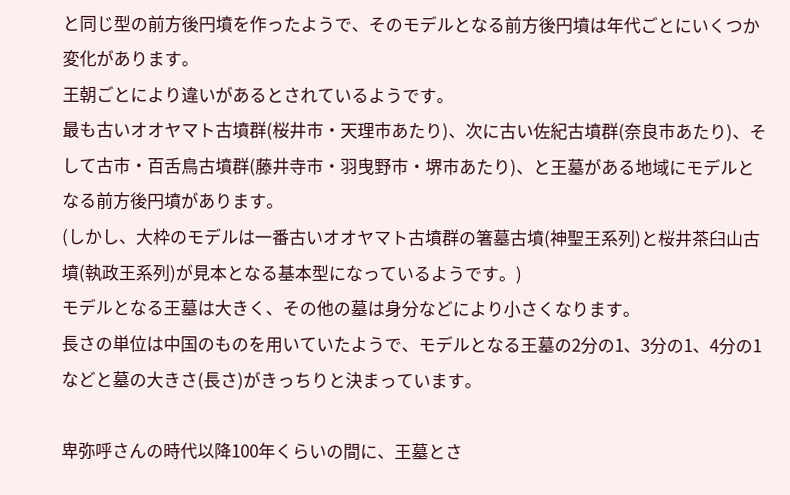と同じ型の前方後円墳を作ったようで、そのモデルとなる前方後円墳は年代ごとにいくつか変化があります。
王朝ごとにより違いがあるとされているようです。
最も古いオオヤマト古墳群(桜井市・天理市あたり)、次に古い佐紀古墳群(奈良市あたり)、そして古市・百舌鳥古墳群(藤井寺市・羽曳野市・堺市あたり)、と王墓がある地域にモデルとなる前方後円墳があります。
(しかし、大枠のモデルは一番古いオオヤマト古墳群の箸墓古墳(神聖王系列)と桜井茶臼山古墳(執政王系列)が見本となる基本型になっているようです。)
モデルとなる王墓は大きく、その他の墓は身分などにより小さくなります。
長さの単位は中国のものを用いていたようで、モデルとなる王墓の2分の1、3分の1、4分の1などと墓の大きさ(長さ)がきっちりと決まっています。

卑弥呼さんの時代以降100年くらいの間に、王墓とさ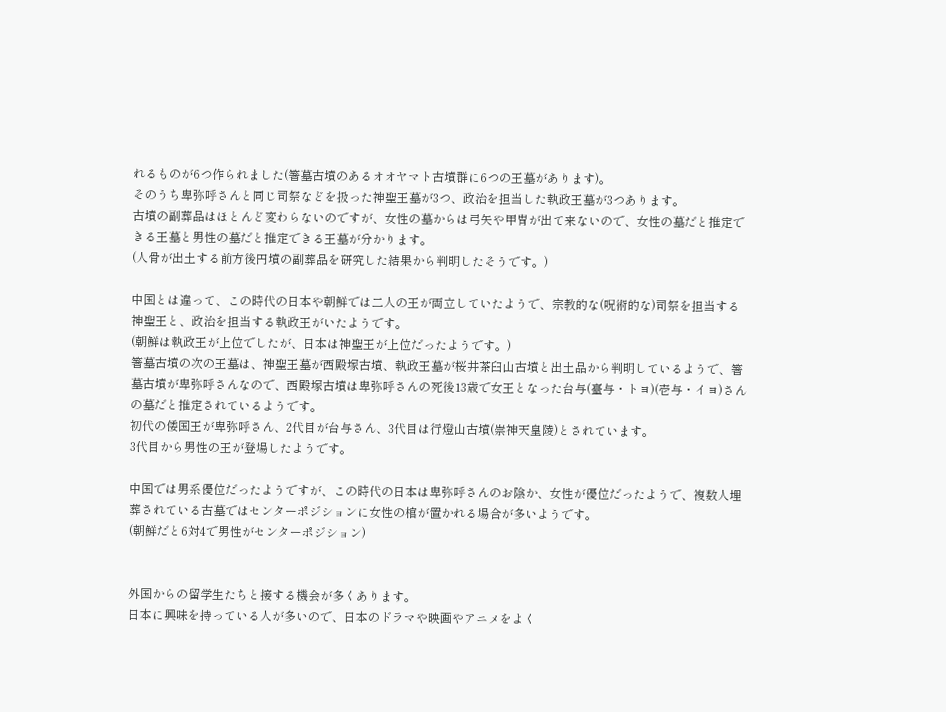れるものが6つ作られました(箸墓古墳のあるオオヤマト古墳群に6つの王墓があります)。
そのうち卑弥呼さんと同じ司祭などを扱った神聖王墓が3つ、政治を担当した執政王墓が3つあります。
古墳の副葬品はほとんど変わらないのですが、女性の墓からは弓矢や甲冑が出て来ないので、女性の墓だと推定できる王墓と男性の墓だと推定できる王墓が分かります。
(人骨が出土する前方後円墳の副葬品を研究した結果から判明したそうです。)

中国とは違って、この時代の日本や朝鮮では二人の王が両立していたようで、宗教的な(呪術的な)司祭を担当する神聖王と、政治を担当する執政王がいたようです。
(朝鮮は執政王が上位でしたが、日本は神聖王が上位だったようです。)
箸墓古墳の次の王墓は、神聖王墓が西殿塚古墳、執政王墓が桜井茶臼山古墳と出土品から判明しているようで、箸墓古墳が卑弥呼さんなので、西殿塚古墳は卑弥呼さんの死後13歳で女王となった台与(臺与・トヨ)(壱与・イヨ)さんの墓だと推定されているようです。
初代の倭国王が卑弥呼さん、2代目が台与さん、3代目は行燈山古墳(崇神天皇陵)とされています。
3代目から男性の王が登場したようです。

中国では男系優位だったようですが、この時代の日本は卑弥呼さんのお陰か、女性が優位だったようで、複数人埋葬されている古墓ではセンターポジションに女性の棺が置かれる場合が多いようです。
(朝鮮だと6対4で男性がセンターポジション)


外国からの留学生たちと接する機会が多くあります。
日本に興味を持っている人が多いので、日本のドラマや映画やアニメをよく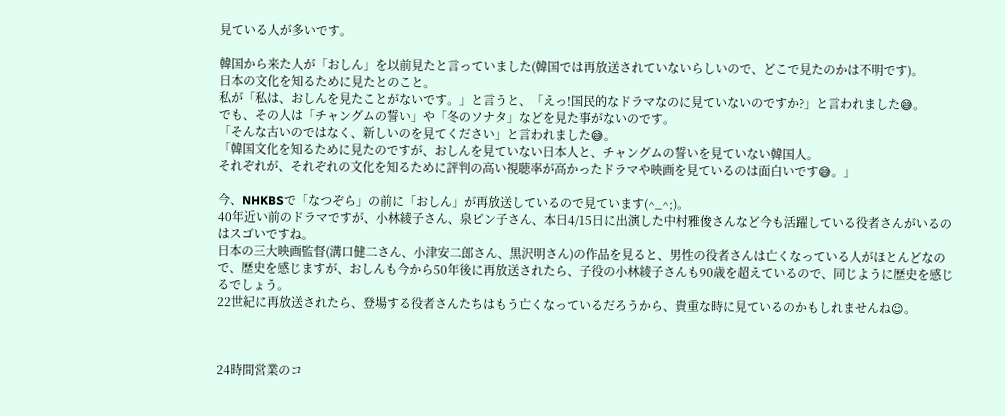見ている人が多いです。

韓国から来た人が「おしん」を以前見たと言っていました(韓国では再放送されていないらしいので、どこで見たのかは不明です)。
日本の文化を知るために見たとのこと。
私が「私は、おしんを見たことがないです。」と言うと、「えっ!国民的なドラマなのに見ていないのですか?」と言われました😅。
でも、その人は「チャングムの誓い」や「冬のソナタ」などを見た事がないのです。
「そんな古いのではなく、新しいのを見てください」と言われました😅。
「韓国文化を知るために見たのですが、おしんを見ていない日本人と、チャングムの誓いを見ていない韓国人。
それぞれが、それぞれの文化を知るために評判の高い視聴率が高かったドラマや映画を見ているのは面白いです😅。」

今、NHKBSで「なつぞら」の前に「おしん」が再放送しているので見ています(^_^;)。
40年近い前のドラマですが、小林綾子さん、泉ピン子さん、本日4/15日に出演した中村雅俊さんなど今も活躍している役者さんがいるのはスゴいですね。
日本の三大映画監督(溝口健二さん、小津安二郎さん、黒沢明さん)の作品を見ると、男性の役者さんは亡くなっている人がほとんどなので、歴史を感じますが、おしんも今から50年後に再放送されたら、子役の小林綾子さんも90歳を超えているので、同じように歴史を感じるでしょう。
22世紀に再放送されたら、登場する役者さんたちはもう亡くなっているだろうから、貴重な時に見ているのかもしれませんね☺。



24時間営業のコ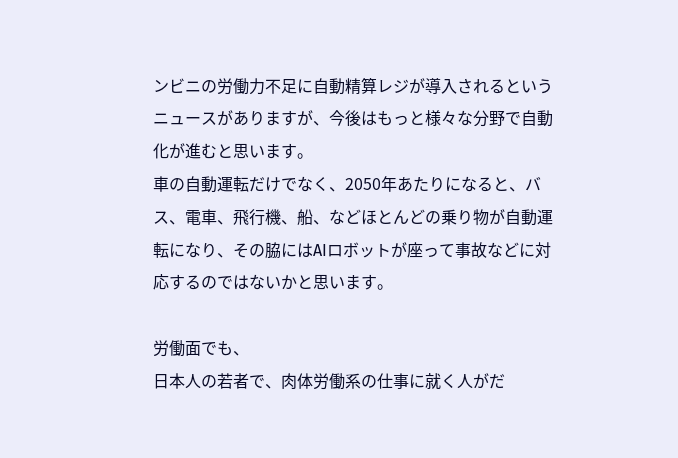ンビニの労働力不足に自動精算レジが導入されるというニュースがありますが、今後はもっと様々な分野で自動化が進むと思います。
車の自動運転だけでなく、2050年あたりになると、バス、電車、飛行機、船、などほとんどの乗り物が自動運転になり、その脇にはAIロボットが座って事故などに対応するのではないかと思います。

労働面でも、
日本人の若者で、肉体労働系の仕事に就く人がだ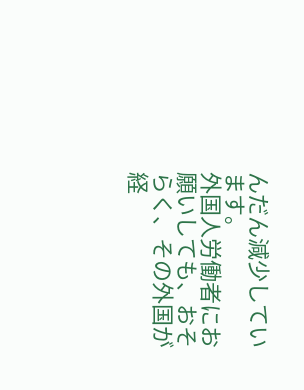んだん減少しています。
外国人労働者にお願いしても、おそらく、その外国が経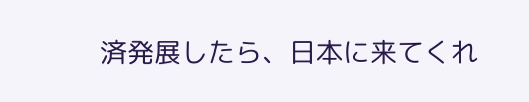済発展したら、日本に来てくれ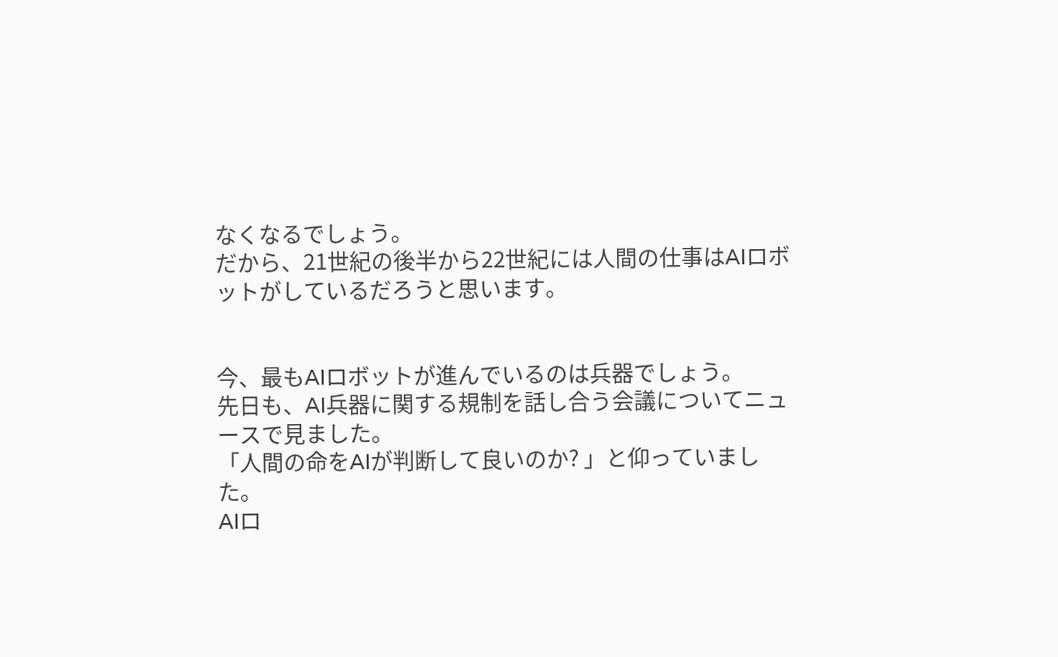なくなるでしょう。
だから、21世紀の後半から22世紀には人間の仕事はAIロボットがしているだろうと思います。


今、最もAIロボットが進んでいるのは兵器でしょう。
先日も、AI兵器に関する規制を話し合う会議についてニュースで見ました。
「人間の命をAIが判断して良いのか? 」と仰っていました。
AIロ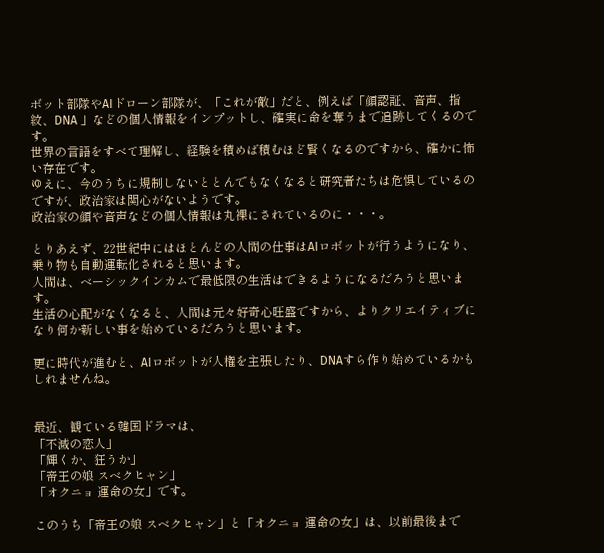ボット部隊やAIドローン部隊が、「これが敵」だと、例えば「顔認証、音声、指紋、DNA 」などの個人情報をインプットし、確実に命を奪うまで追跡してくるのです。
世界の言語をすべて理解し、経験を積めば積むほど賢くなるのですから、確かに怖い存在です。
ゆえに、今のうちに規制しないととんでもなくなると研究者たちは危惧しているのですが、政治家は関心がないようです。
政治家の顔や音声などの個人情報は丸裸にされているのに・・・。

とりあえず、22世紀中にはほとんどの人間の仕事はAIロボットが行うようになり、乗り物も自動運転化されると思います。
人間は、ベーシックインカムで最低限の生活はできるようになるだろうと思います。
生活の心配がなくなると、人間は元々好奇心旺盛ですから、よりクリエイティブになり何か新しい事を始めているだろうと思います。

更に時代が進むと、AIロボットが人権を主張したり、DNAすら作り始めているかもしれませんね。


最近、観ている韓国ドラマは、
「不滅の恋人」
「輝くか、狂うか」
「帝王の娘 スベクヒャン」
「オクニョ 運命の女」です。

このうち「帝王の娘 スベクヒャン」と「オクニョ 運命の女」は、以前最後まで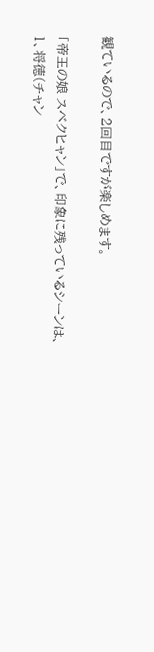観ているので、2回目ですが楽しめます。

「帝王の娘 スベクヒャン」で、印象に残っているシーンは、
1、将徳(チャン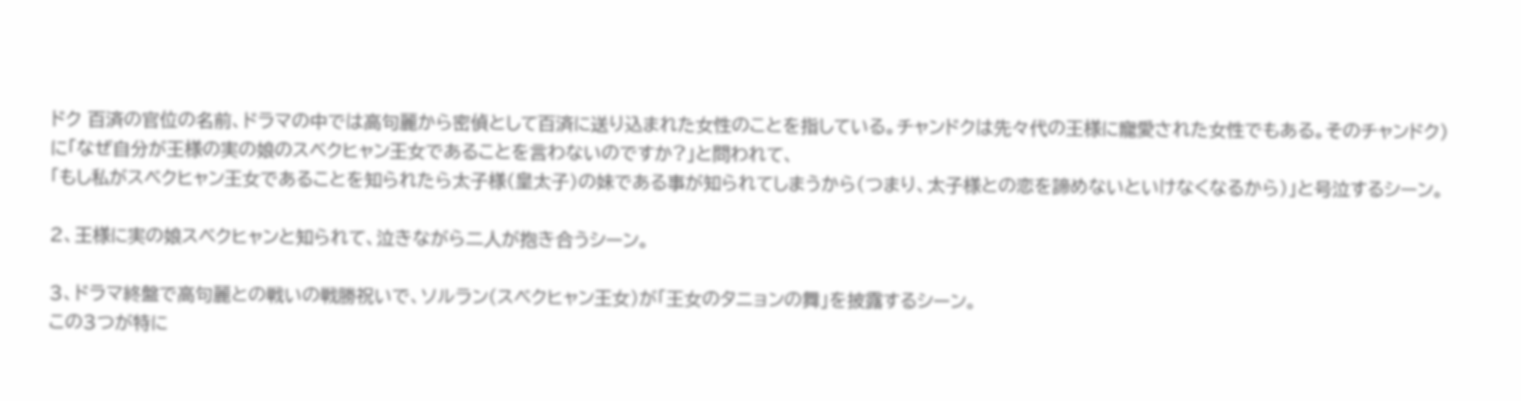ドク 百済の官位の名前、ドラマの中では高句麗から密偵として百済に送り込まれた女性のことを指している。チャンドクは先々代の王様に寵愛された女性でもある。そのチャンドク)に「なぜ自分が王様の実の娘のスベクヒャン王女であることを言わないのですか?」と問われて、
「もし私がスベクヒャン王女であることを知られたら太子様(皇太子)の妹である事が知られてしまうから(つまり、太子様との恋を諦めないといけなくなるから)」と号泣するシーン。

2、王様に実の娘スベクヒャンと知られて、泣きながら二人が抱き合うシーン。

3、ドラマ終盤で高句麗との戦いの戦勝祝いで、ソルラン(スベクヒャン王女)が「王女のタニョンの舞」を披露するシーン。
この3つが特に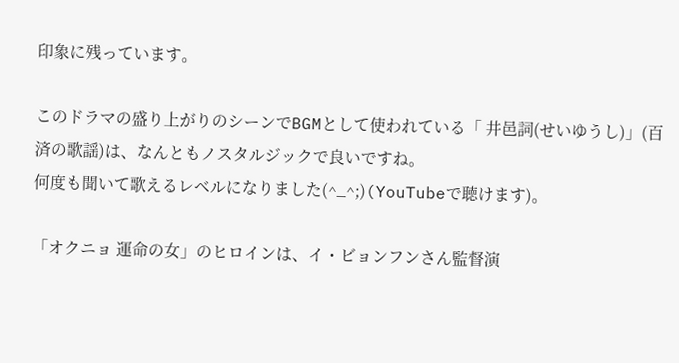印象に残っています。

このドラマの盛り上がりのシーンでBGMとして使われている「 井邑詞(せいゆうし)」(百済の歌謡)は、なんともノスタルジックで良いですね。
何度も聞いて歌えるレベルになりました(^_^;)(YouTubeで聴けます)。

「オクニョ 運命の女」のヒロインは、イ・ビョンフンさん監督演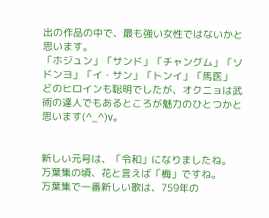出の作品の中で、最も強い女性ではないかと思います。
「ホジュン」「サンド」「チャングム」「ソドンヨ」「イ・サン」「トンイ」「馬医」
どのヒロインも聡明でしたが、オクニョは武術の達人でもあるところが魅力のひとつかと思います(^_^)v。


新しい元号は、「令和」になりましたね。
万葉集の頃、花と言えば「梅」ですね。
万葉集で一番新しい歌は、759年の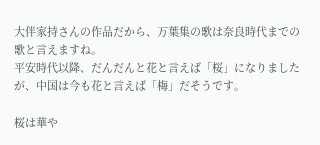大伴家持さんの作品だから、万葉集の歌は奈良時代までの歌と言えますね。
平安時代以降、だんだんと花と言えば「桜」になりましたが、中国は今も花と言えば「梅」だそうです。

桜は華や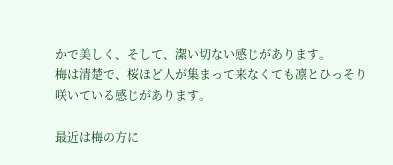かで美しく、そして、潔い切ない感じがあります。
梅は清楚で、桜ほど人が集まって来なくても凛とひっそり咲いている感じがあります。

最近は梅の方に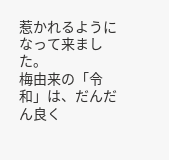惹かれるようになって来ました。
梅由来の「令和」は、だんだん良く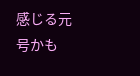感じる元号かも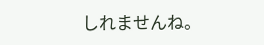しれませんね。